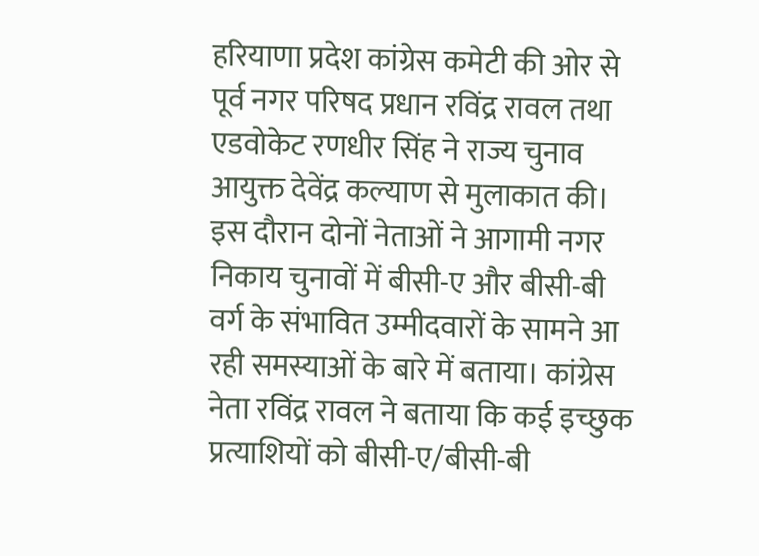हरियाणा प्रदेश कांग्रेस कमेटी की ओर से पूर्व नगर परिषद प्रधान रविंद्र रावल तथा एडवोकेट रणधीर सिंह ने राज्य चुनाव आयुक्त देवेंद्र कल्याण से मुलाकात की। इस दौरान दोनों नेताओं ने आगामी नगर निकाय चुनावों में बीसी-ए और बीसी-बी वर्ग के संभावित उम्मीदवारों के सामने आ रही समस्याओं के बारे में बताया। कांग्रेस नेता रविंद्र रावल ने बताया कि कई इच्छुक प्रत्याशियों को बीसी-ए/बीसी-बी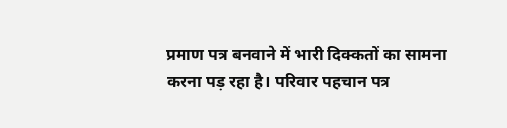प्रमाण पत्र बनवाने में भारी दिक्कतों का सामना करना पड़ रहा है। परिवार पहचान पत्र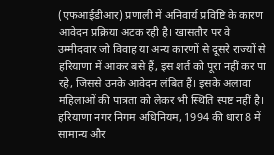(एफआईडीआर) प्रणाली में अनिवार्य प्रविष्टि के कारण आवेदन प्रक्रिया अटक रही है। खासतौर पर वे उम्मीदवार जो विवाह या अन्य कारणों से दूसरे राज्यों से हरियाणा में आकर बसे हैं, इस शर्त को पूरा नहीं कर पा रहे, जिससे उनके आवेदन लंबित हैं। इसके अलावा महिलाओं की पात्रता को लेकर भी स्थिति स्पष्ट नहीं है। हरियाणा नगर निगम अधिनियम, 1994 की धारा 8 में सामान्य और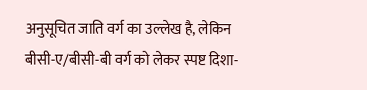अनुसूचित जाति वर्ग का उल्लेख है, लेकिन बीसी-ए/बीसी-बी वर्ग को लेकर स्पष्ट दिशा-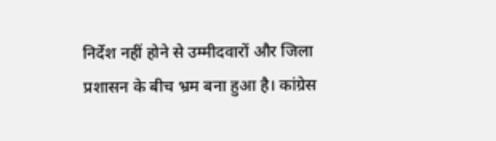निर्देश नहीं होने से उम्मीदवारों और जिला प्रशासन के बीच भ्रम बना हुआ है। कांग्रेस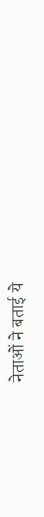नेताओं ने बताई ये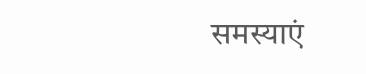समस्याएं